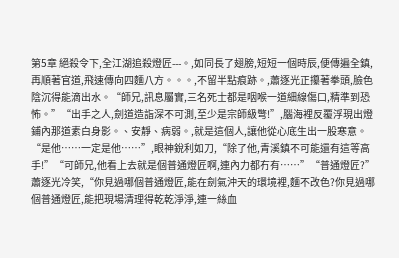第5章 絕殺令下,全江湖追殺燈匠---。,如同長了翅膀,短短一個時辰,便傳遍全鎮,再順著官道,飛速傳向四麵八方。。。,不留半點痕跡。,蕭逐光正攥著拳頭,臉色陰沉得能滴出水。“師兄,訊息屬實,三名死士都是咽喉一道細線傷口,精準到恐怖。”“出手之人,劍道造詣深不可測,至少是宗師級彆!”,腦海裡反覆浮現出燈鋪內那道素白身影。、安靜、病弱。,就是這個人,讓他從心底生出一股寒意。“是他……一定是他……”,眼神銳利如刀,“除了他,青溪鎮不可能還有這等高手!”“可師兄,他看上去就是個普通燈匠啊,連內力都冇有……”“普通燈匠?”蕭逐光冷笑,“你見過哪個普通燈匠,能在劍氣沖天的環境裡,麵不改色?你見過哪個普通燈匠,能把現場清理得乾乾淨淨,連一絲血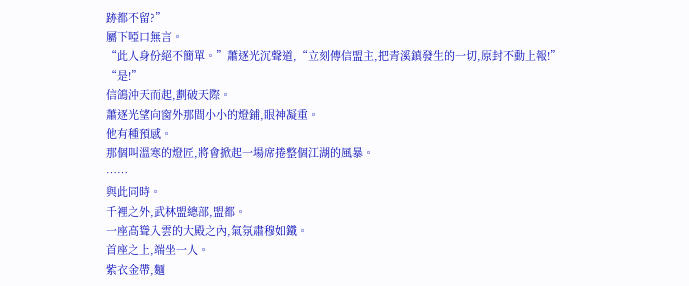跡都不留?”
屬下啞口無言。
“此人身份絕不簡單。”蕭逐光沉聲道,“立刻傳信盟主,把青溪鎮發生的一切,原封不動上報!”
“是!”
信鴿沖天而起,劃破天際。
蕭逐光望向窗外那間小小的燈鋪,眼神凝重。
他有種預感。
那個叫溫寒的燈匠,將會掀起一場席捲整個江湖的風暴。
……
與此同時。
千裡之外,武林盟總部,盟都。
一座高聳入雲的大殿之內,氣氛肅穆如鐵。
首座之上,端坐一人。
紫衣金帶,麵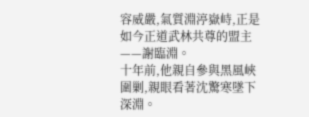容威嚴,氣質淵渟嶽峙,正是如今正道武林共尊的盟主——謝臨淵。
十年前,他親自參與黑風峽圍剿,親眼看著沈驚寒墜下深淵。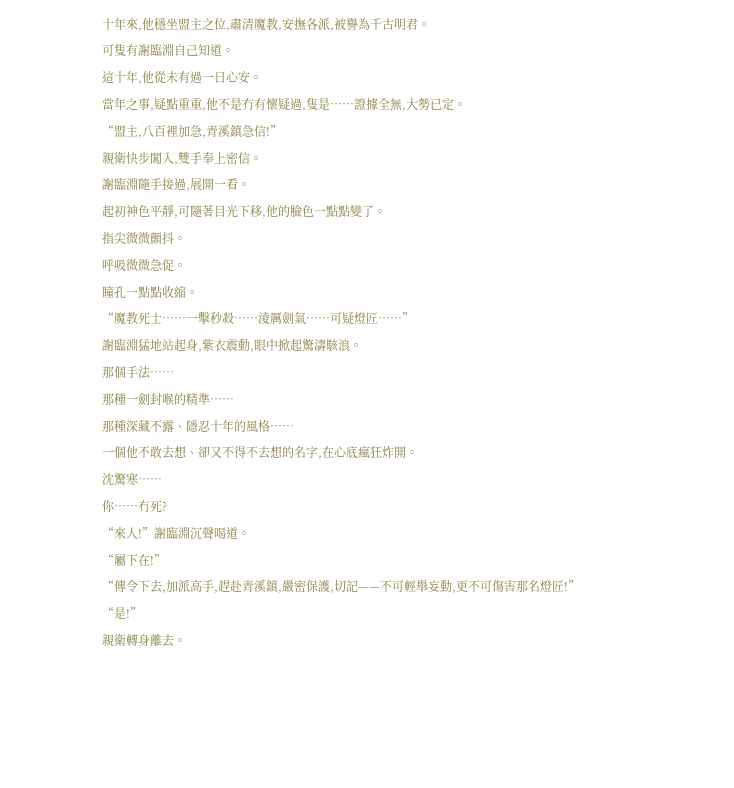十年來,他穩坐盟主之位,肅清魔教,安撫各派,被譽為千古明君。
可隻有謝臨淵自己知道。
這十年,他從未有過一日心安。
當年之事,疑點重重,他不是冇有懷疑過,隻是……證據全無,大勢已定。
“盟主,八百裡加急,青溪鎮急信!”
親衛快步闖入,雙手奉上密信。
謝臨淵隨手接過,展開一看。
起初神色平靜,可隨著目光下移,他的臉色一點點變了。
指尖微微顫抖。
呼吸微微急促。
瞳孔一點點收縮。
“魔教死士……一擊秒殺……淩厲劍氣……可疑燈匠……”
謝臨淵猛地站起身,紫衣震動,眼中掀起驚濤駭浪。
那個手法……
那種一劍封喉的精準……
那種深藏不露、隱忍十年的風格……
一個他不敢去想、卻又不得不去想的名字,在心底瘋狂炸開。
沈驚寒……
你……冇死?
“來人!”謝臨淵沉聲喝道。
“屬下在!”
“傳令下去,加派高手,趕赴青溪鎮,嚴密保護,切記——不可輕舉妄動,更不可傷害那名燈匠!”
“是!”
親衛轉身離去。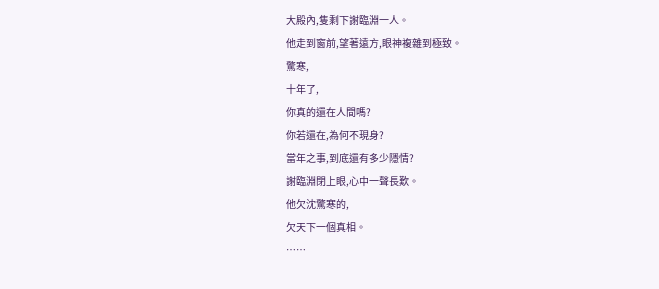大殿內,隻剩下謝臨淵一人。
他走到窗前,望著遠方,眼神複雜到極致。
驚寒,
十年了,
你真的還在人間嗎?
你若還在,為何不現身?
當年之事,到底還有多少隱情?
謝臨淵閉上眼,心中一聲長歎。
他欠沈驚寒的,
欠天下一個真相。
……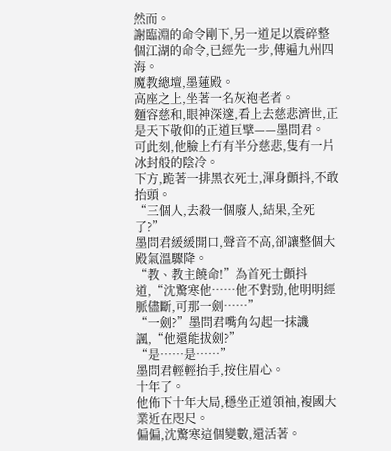然而。
謝臨淵的命令剛下,另一道足以震碎整個江湖的命令,已經先一步,傳遍九州四海。
魔教總壇,墨蓮殿。
高座之上,坐著一名灰袍老者。
麵容慈和,眼神深邃,看上去慈悲濟世,正是天下敬仰的正道巨擘——墨問君。
可此刻,他臉上冇有半分慈悲,隻有一片冰封般的陰冷。
下方,跪著一排黑衣死士,渾身顫抖,不敢抬頭。
“三個人,去殺一個廢人,結果,全死了?”
墨問君緩緩開口,聲音不高,卻讓整個大殿氣溫驟降。
“教、教主饒命!”為首死士顫抖道,“沈驚寒他……他不對勁,他明明經脈儘斷,可那一劍……”
“一劍?”墨問君嘴角勾起一抹譏諷,“他還能拔劍?”
“是……是……”
墨問君輕輕抬手,按住眉心。
十年了。
他佈下十年大局,穩坐正道領袖,複國大業近在咫尺。
偏偏,沈驚寒這個變數,還活著。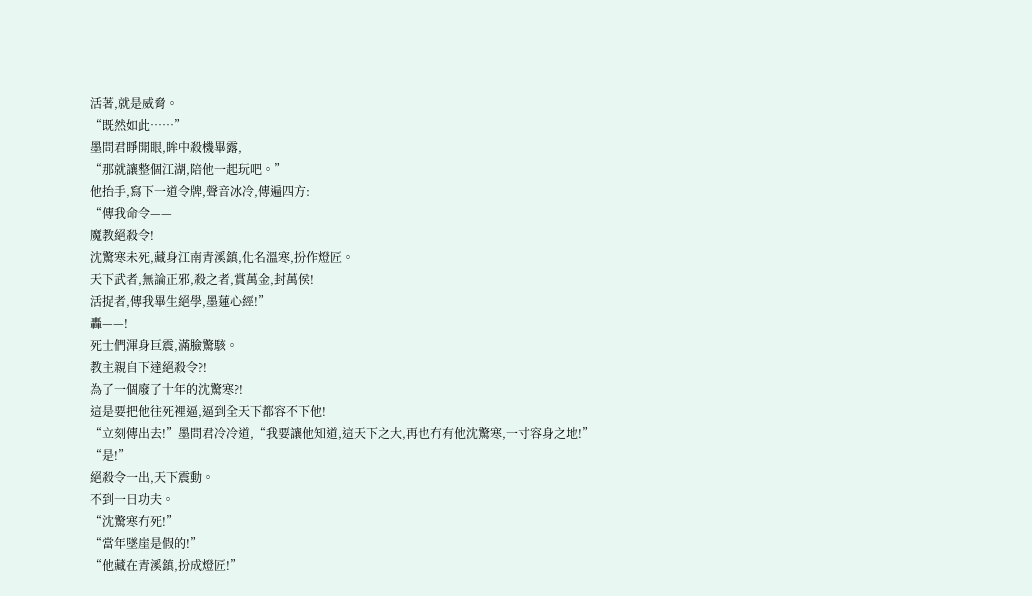活著,就是威脅。
“既然如此……”
墨問君睜開眼,眸中殺機畢露,
“那就讓整個江湖,陪他一起玩吧。”
他抬手,寫下一道令牌,聲音冰冷,傳遍四方:
“傳我命令——
魔教絕殺令!
沈驚寒未死,藏身江南青溪鎮,化名溫寒,扮作燈匠。
天下武者,無論正邪,殺之者,賞萬金,封萬侯!
活捉者,傳我畢生絕學,墨蓮心經!”
轟——!
死士們渾身巨震,滿臉驚駭。
教主親自下達絕殺令?!
為了一個廢了十年的沈驚寒?!
這是要把他往死裡逼,逼到全天下都容不下他!
“立刻傳出去!”墨問君冷冷道,“我要讓他知道,這天下之大,再也冇有他沈驚寒,一寸容身之地!”
“是!”
絕殺令一出,天下震動。
不到一日功夫。
“沈驚寒冇死!”
“當年墜崖是假的!”
“他藏在青溪鎮,扮成燈匠!”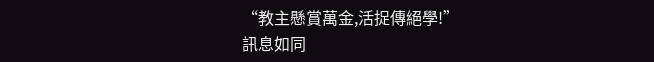“教主懸賞萬金,活捉傳絕學!”
訊息如同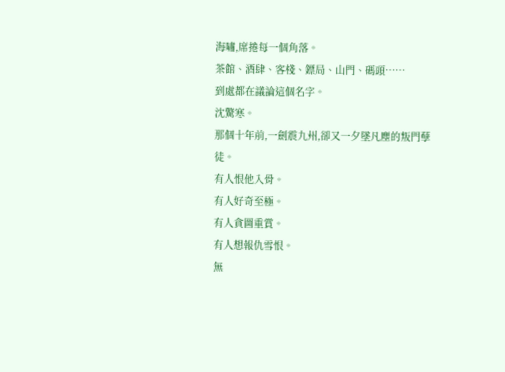海嘯,席捲每一個角落。
茶館、酒肆、客棧、鏢局、山門、碼頭……
到處都在議論這個名字。
沈驚寒。
那個十年前,一劍震九州,卻又一夕墜凡塵的叛門孽徒。
有人恨他入骨。
有人好奇至極。
有人貪圖重賞。
有人想報仇雪恨。
無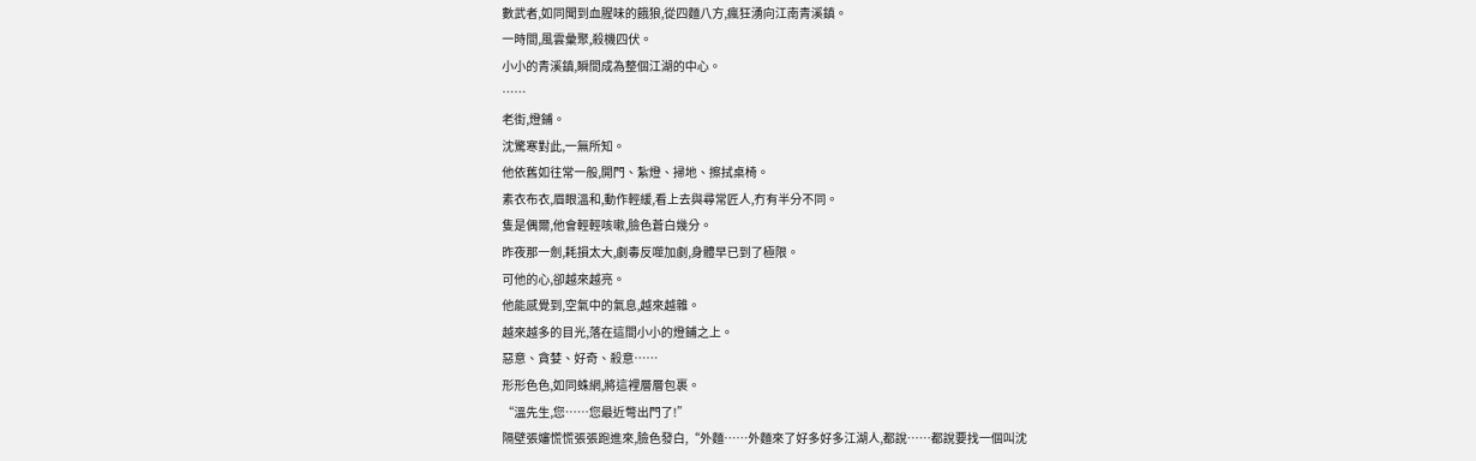數武者,如同聞到血腥味的餓狼,從四麵八方,瘋狂湧向江南青溪鎮。
一時間,風雲彙聚,殺機四伏。
小小的青溪鎮,瞬間成為整個江湖的中心。
……
老街,燈鋪。
沈驚寒對此,一無所知。
他依舊如往常一般,開門、紮燈、掃地、擦拭桌椅。
素衣布衣,眉眼溫和,動作輕緩,看上去與尋常匠人,冇有半分不同。
隻是偶爾,他會輕輕咳嗽,臉色蒼白幾分。
昨夜那一劍,耗損太大,劇毒反噬加劇,身體早已到了極限。
可他的心,卻越來越亮。
他能感覺到,空氣中的氣息,越來越雜。
越來越多的目光,落在這間小小的燈鋪之上。
惡意、貪婪、好奇、殺意……
形形色色,如同蛛網,將這裡層層包裹。
“溫先生,您……您最近彆出門了!”
隔壁張嬸慌慌張張跑進來,臉色發白,“外麵……外麵來了好多好多江湖人,都說……都說要找一個叫沈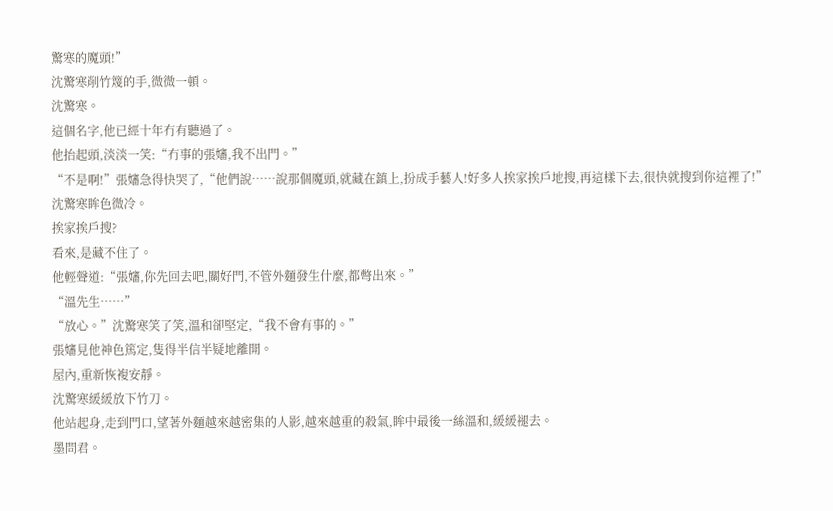驚寒的魔頭!”
沈驚寒削竹篾的手,微微一頓。
沈驚寒。
這個名字,他已經十年冇有聽過了。
他抬起頭,淡淡一笑:“冇事的張嬸,我不出門。”
“不是啊!”張嬸急得快哭了,“他們說……說那個魔頭,就藏在鎮上,扮成手藝人!好多人挨家挨戶地搜,再這樣下去,很快就搜到你這裡了!”
沈驚寒眸色微冷。
挨家挨戶搜?
看來,是藏不住了。
他輕聲道:“張嬸,你先回去吧,關好門,不管外麵發生什麼,都彆出來。”
“溫先生……”
“放心。”沈驚寒笑了笑,溫和卻堅定,“我不會有事的。”
張嬸見他神色篤定,隻得半信半疑地離開。
屋內,重新恢複安靜。
沈驚寒緩緩放下竹刀。
他站起身,走到門口,望著外麵越來越密集的人影,越來越重的殺氣,眸中最後一絲溫和,緩緩褪去。
墨問君。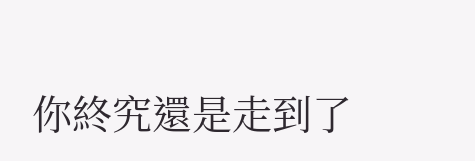你終究還是走到了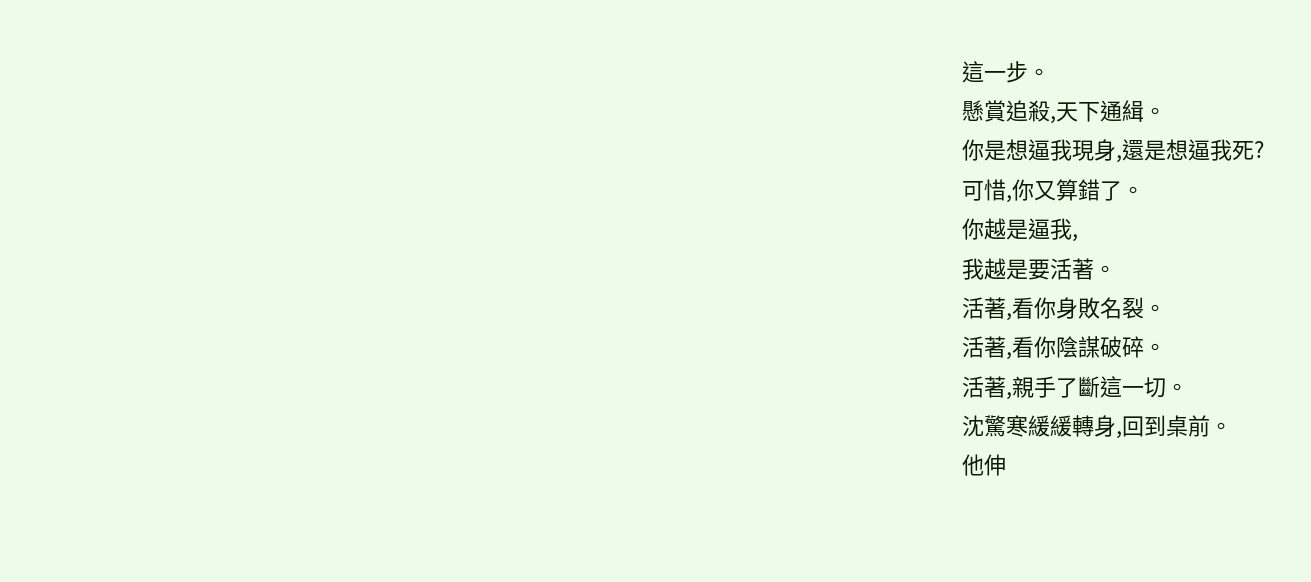這一步。
懸賞追殺,天下通緝。
你是想逼我現身,還是想逼我死?
可惜,你又算錯了。
你越是逼我,
我越是要活著。
活著,看你身敗名裂。
活著,看你陰謀破碎。
活著,親手了斷這一切。
沈驚寒緩緩轉身,回到桌前。
他伸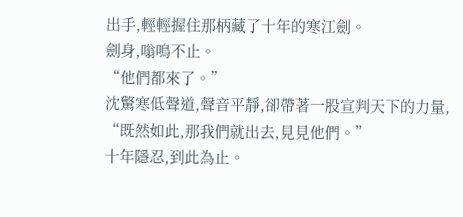出手,輕輕握住那柄藏了十年的寒江劍。
劍身,嗡鳴不止。
“他們都來了。”
沈驚寒低聲道,聲音平靜,卻帶著一股宣判天下的力量,
“既然如此,那我們就出去,見見他們。”
十年隱忍,到此為止。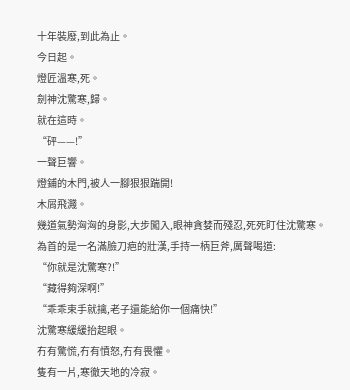十年裝廢,到此為止。
今日起。
燈匠溫寒,死。
劍神沈驚寒,歸。
就在這時。
“砰——!”
一聲巨響。
燈鋪的木門,被人一腳狠狠踹開!
木屑飛濺。
幾道氣勢洶洶的身影,大步闖入,眼神貪婪而殘忍,死死盯住沈驚寒。
為首的是一名滿臉刀疤的壯漢,手持一柄巨斧,厲聲喝道:
“你就是沈驚寒?!”
“藏得夠深啊!”
“乖乖束手就擒,老子還能給你一個痛快!”
沈驚寒緩緩抬起眼。
冇有驚慌,冇有憤怒,冇有畏懼。
隻有一片,寒徹天地的冷寂。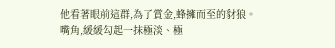他看著眼前這群,為了賞金,蜂擁而至的豺狼。
嘴角,緩緩勾起一抹極淡、極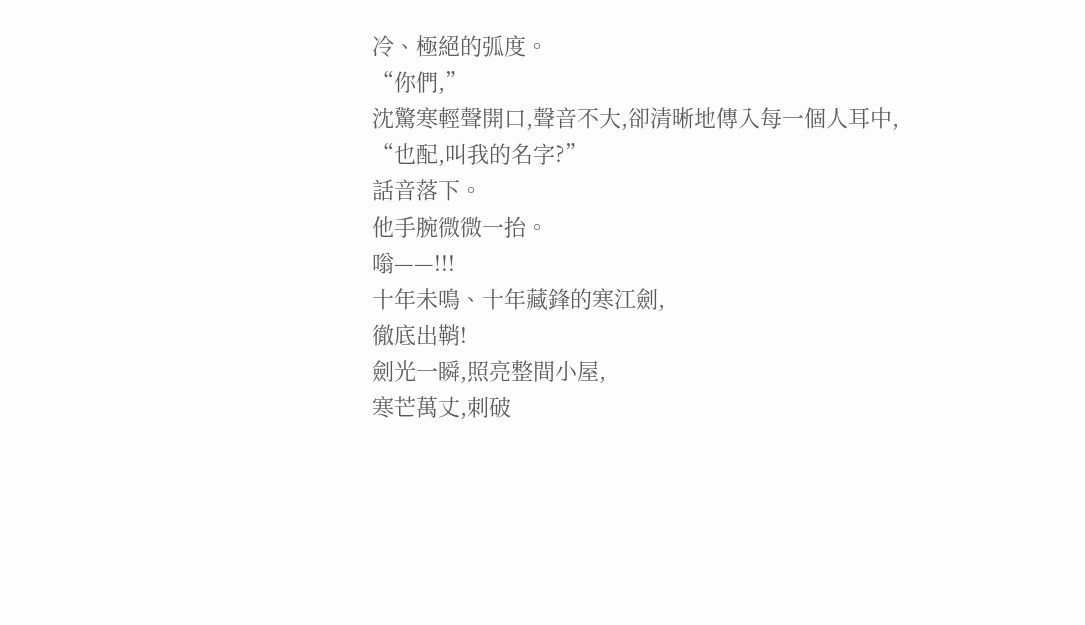冷、極絕的弧度。
“你們,”
沈驚寒輕聲開口,聲音不大,卻清晰地傳入每一個人耳中,
“也配,叫我的名字?”
話音落下。
他手腕微微一抬。
嗡——!!!
十年未鳴、十年藏鋒的寒江劍,
徹底出鞘!
劍光一瞬,照亮整間小屋,
寒芒萬丈,刺破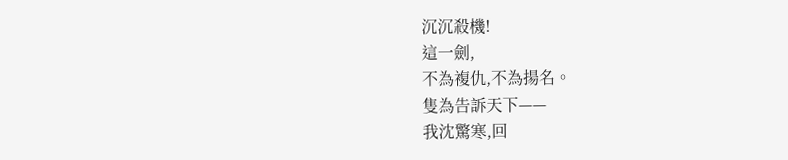沉沉殺機!
這一劍,
不為複仇,不為揚名。
隻為告訴天下——
我沈驚寒,回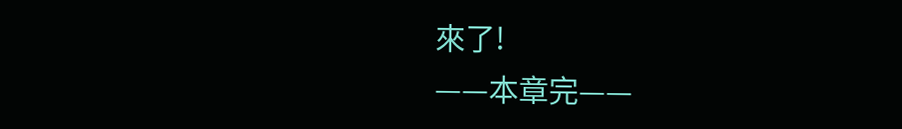來了!
——本章完——